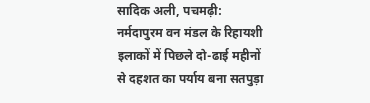सादिक अली, पचमढ़ी: नर्मदापुरम वन मंडल के रिहायशी इलाकों में पिछले दो-ढाई महीनों से दहशत का पर्याय बना सतपुड़ा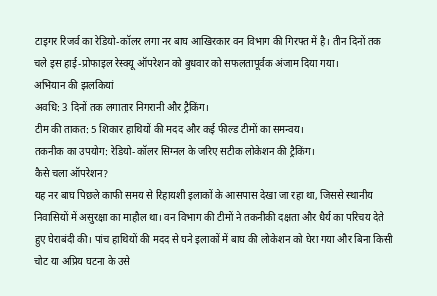टाइगर रिजर्व का रेडियो-कॉलर लगा नर बाघ आखिरकार वन विभाग की गिरफ्त में है। तीन दिनों तक चले इस हाई-प्रोफाइल रेस्क्यू ऑपरेशन को बुधवार को सफलतापूर्वक अंजाम दिया गया।
अभियान की झलकियां
अवधि: 3 दिनों तक लगातार निगरानी और ट्रैकिंग।
टीम की ताकत: 5 शिकार हाथियों की मदद और कई फील्ड टीमों का समन्वय।
तकनीक का उपयोग: रेडियो-कॉलर सिग्नल के जरिए सटीक लोकेशन की ट्रैकिंग।
कैसे चला ऑपरेशन?
यह नर बाघ पिछले काफी समय से रिहायशी इलाकों के आसपास देखा जा रहा था, जिससे स्थानीय निवासियों में असुरक्षा का माहौल था। वन विभाग की टीमों ने तकनीकी दक्षता और धैर्य का परिचय देते हुए घेराबंदी की। पांच हाथियों की मदद से घने इलाकों में बाघ की लोकेशन को घेरा गया और बिना किसी चोट या अप्रिय घटना के उसे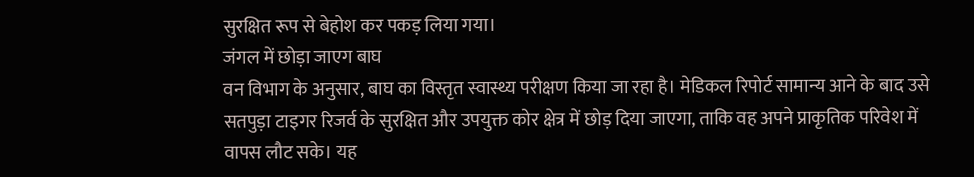सुरक्षित रूप से बेहोश कर पकड़ लिया गया।
जंगल में छोड़ा जाएग बाघ
वन विभाग के अनुसार, बाघ का विस्तृत स्वास्थ्य परीक्षण किया जा रहा है। मेडिकल रिपोर्ट सामान्य आने के बाद उसे सतपुड़ा टाइगर रिजर्व के सुरक्षित और उपयुक्त कोर क्षेत्र में छोड़ दिया जाएगा, ताकि वह अपने प्राकृतिक परिवेश में वापस लौट सके। यह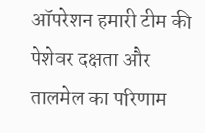ऑपरेशन हमारी टीम की पेशेवर दक्षता और तालमेल का परिणाम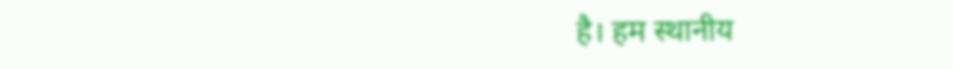है। हम स्थानीय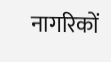नागरिकों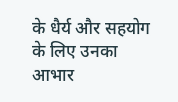के धैर्य और सहयोग के लिए उनका आभार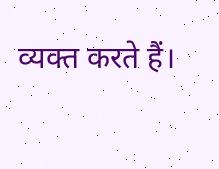व्यक्त करते हैं।